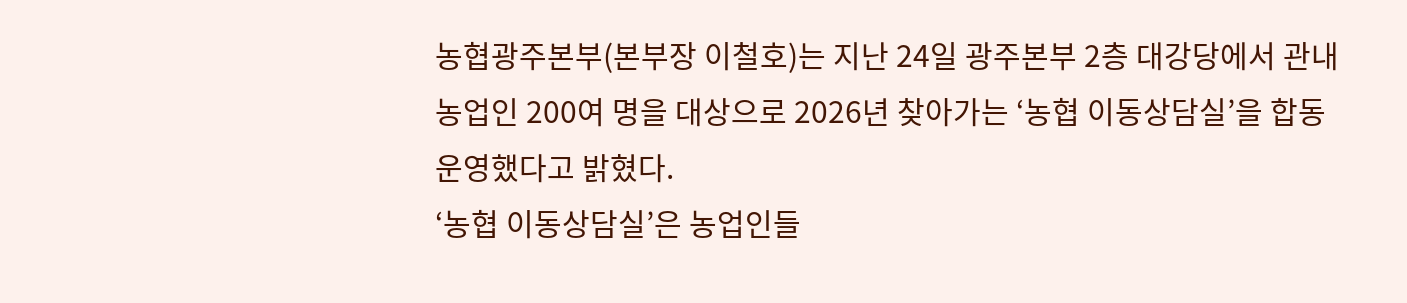농협광주본부(본부장 이철호)는 지난 24일 광주본부 2층 대강당에서 관내 농업인 200여 명을 대상으로 2026년 찾아가는 ‘농협 이동상담실’을 합동 운영했다고 밝혔다.
‘농협 이동상담실’은 농업인들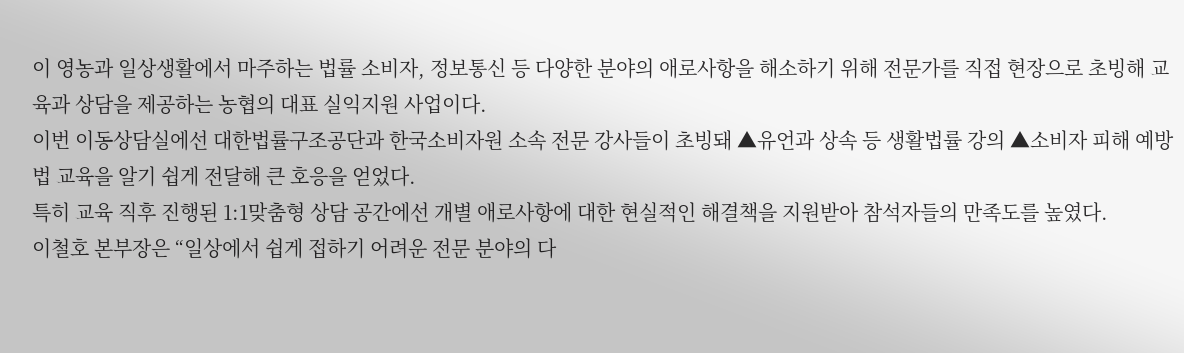이 영농과 일상생활에서 마주하는 법률 소비자, 정보통신 등 다양한 분야의 애로사항을 해소하기 위해 전문가를 직접 현장으로 초빙해 교육과 상담을 제공하는 농협의 대표 실익지원 사업이다.
이번 이동상담실에선 대한법률구조공단과 한국소비자원 소속 전문 강사들이 초빙돼 ▲유언과 상속 등 생활법률 강의 ▲소비자 피해 예방법 교육을 알기 쉽게 전달해 큰 호응을 얻었다.
특히 교육 직후 진행된 1:1맞춤형 상담 공간에선 개별 애로사항에 대한 현실적인 해결책을 지원받아 참석자들의 만족도를 높였다.
이철호 본부장은 “일상에서 쉽게 접하기 어려운 전문 분야의 다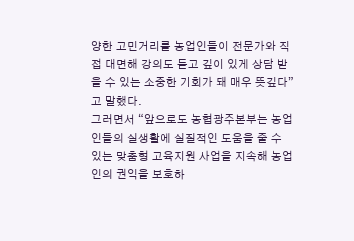양한 고민거리를 농업인들이 전문가와 직접 대면해 강의도 듣고 깊이 있게 상담 받을 수 있는 소중한 기회가 돼 매우 뜻깊다”고 말했다.
그러면서 “앞으로도 농협광주본부는 농업인들의 실생활에 실질적인 도움을 줄 수 있는 맞춤형 고육지원 사업을 지속해 농업인의 권익을 보호하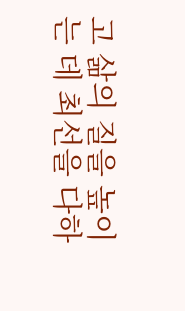고 삶의 질을 높이는 데 최선을 다하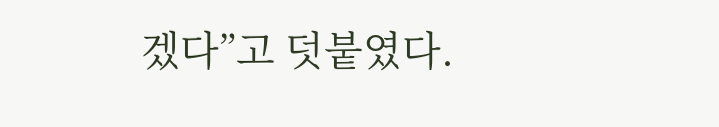겠다”고 덧붙였다.